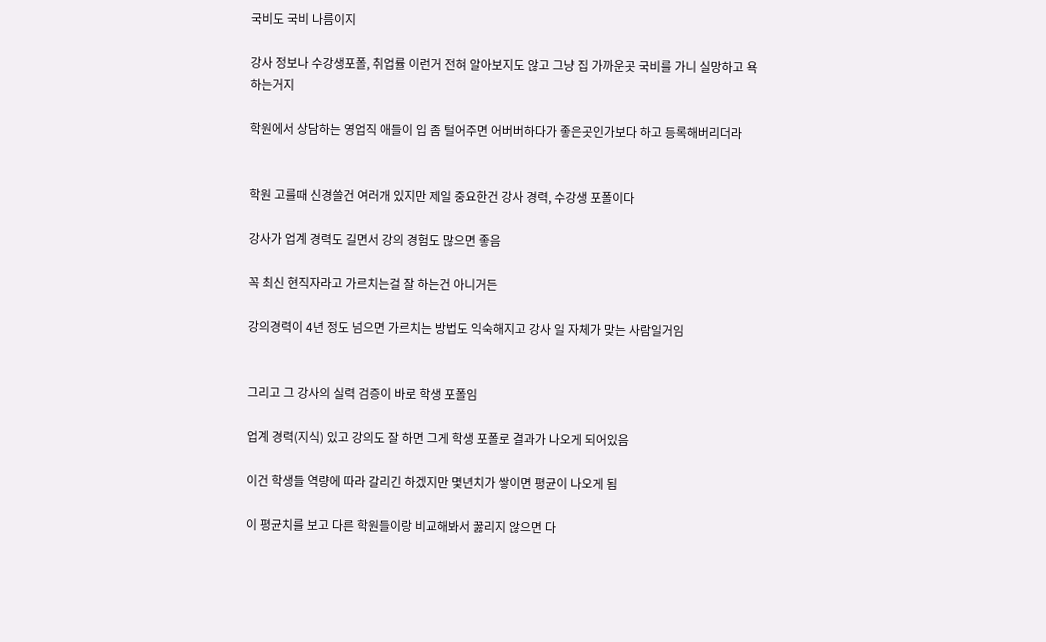국비도 국비 나름이지

강사 정보나 수강생포폴, 취업률 이런거 전혀 알아보지도 않고 그냥 집 가까운곳 국비를 가니 실망하고 욕하는거지

학원에서 상담하는 영업직 애들이 입 좀 털어주면 어버버하다가 좋은곳인가보다 하고 등록해버리더라


학원 고를때 신경쓸건 여러개 있지만 제일 중요한건 강사 경력, 수강생 포폴이다

강사가 업계 경력도 길면서 강의 경험도 많으면 좋음

꼭 최신 현직자라고 가르치는걸 잘 하는건 아니거든

강의경력이 4년 정도 넘으면 가르치는 방법도 익숙해지고 강사 일 자체가 맞는 사람일거임


그리고 그 강사의 실력 검증이 바로 학생 포폴임

업계 경력(지식) 있고 강의도 잘 하면 그게 학생 포폴로 결과가 나오게 되어있음

이건 학생들 역량에 따라 갈리긴 하겠지만 몇년치가 쌓이면 평균이 나오게 됨

이 평균치를 보고 다른 학원들이랑 비교해봐서 꿇리지 않으면 다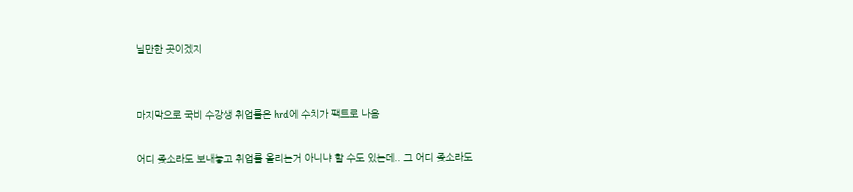닐만한 곳이겠지


마지막으로 국비 수강생 취업률은 hrd에 수치가 팩트로 나옴

어디 좆소라도 보내놓고 취업률 올리는거 아니냐 할 수도 있는데.. 그 어디 좆소라도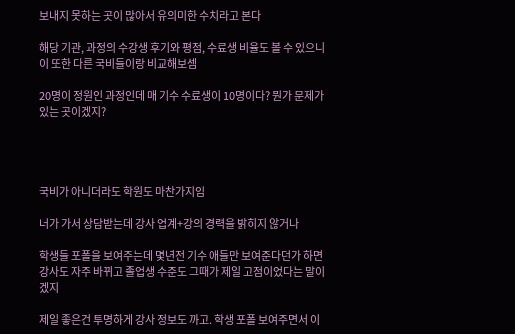보내지 못하는 곳이 많아서 유의미한 수치라고 본다

해당 기관, 과정의 수강생 후기와 평점, 수료생 비율도 볼 수 있으니 이 또한 다른 국비들이랑 비교해보셈

20명이 정원인 과정인데 매 기수 수료생이 10명이다? 뭔가 문제가 있는 곳이겠지?




국비가 아니더라도 학원도 마찬가지임

너가 가서 상담받는데 강사 업계+강의 경력을 밝히지 않거나

학생들 포폴을 보여주는데 몇년전 기수 애들만 보여준다던가 하면 강사도 자주 바뀌고 졸업생 수준도 그때가 제일 고점이었다는 말이겠지

제일 좋은건 투명하게 강사 정보도 까고. 학생 포폴 보여주면서 이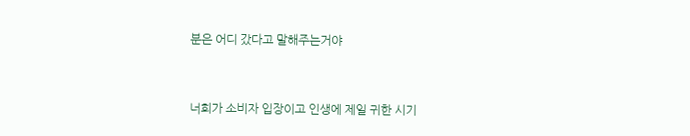분은 어디 갔다고 말해주는거야



너희가 소비자 입장이고 인생에 제일 귀한 시기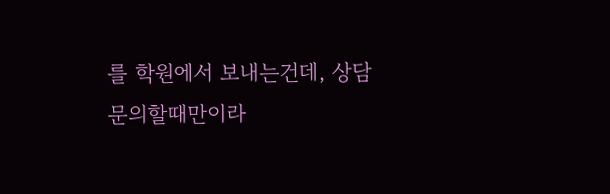를 학원에서 보내는건데, 상담 문의할때만이라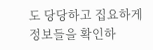도 당당하고 집요하게 정보들을 확인하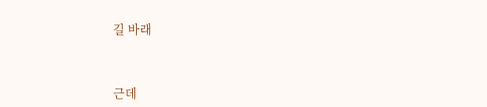길 바래



근데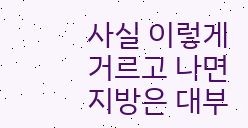사실 이렇게 거르고 나면 지방은 대부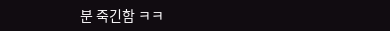분 죽긴함 ㅋㅋ